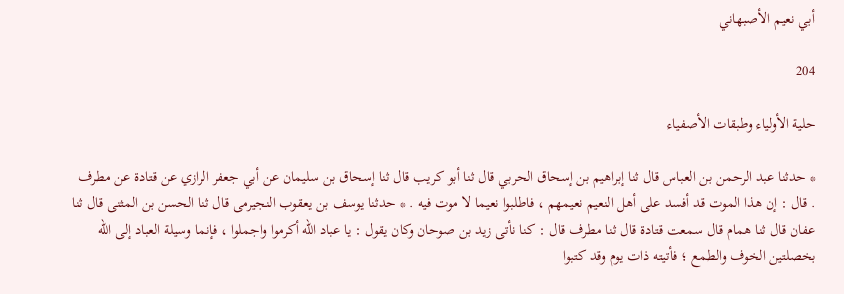أبي نعيم الأصبهاني

204

حلية الأولياء وطبقات الأصفياء

* حدثنا عبد الرحمن بن العباس قال ثنا إبراهيم بن إسحاق الحربي قال ثنا أبو كريب قال ثنا إسحاق بن سليمان عن أبي جعفر الرازي عن قتادة عن مطرف . قال : إن هذا الموت قد أفسد على أهل النعيم نعيمهم ، فاطلبوا نعيما لا موت فيه . * حدثنا يوسف بن يعقوب النجيرمى قال ثنا الحسن بن المثنى قال ثنا عفان قال ثنا همام قال سمعت قتادة قال ثنا مطرف قال : كنا نأتى زيد بن صوحان وكان يقول : يا عباد اللّه أكرموا واجملوا ، فإنما وسيلة العباد إلى اللّه بخصلتين الخوف والطمع ؛ فأتيته ذات يوم وقد كتبوا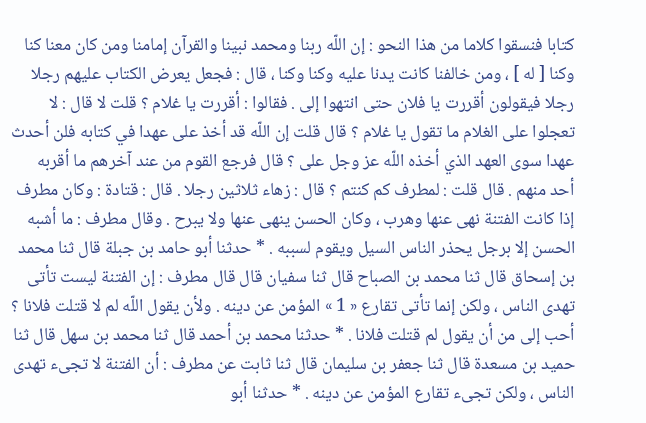كتابا فنسقوا كلاما من هذا النحو : إن اللّه ربنا ومحمد نبينا والقرآن إمامنا ومن كان معنا كنا وكنا [ له ] ، ومن خالفنا كانت يدنا عليه وكنا وكنا ، قال : فجعل يعرض الكتاب عليهم رجلا رجلا فيقولون أقررت يا فلان حتى انتهوا إلى . فقالوا : أقررت يا غلام ؟ قلت لا قال : لا تعجلوا على الغلام ما تقول يا غلام ؟ قال قلت إن اللّه قد أخذ على عهدا في كتابه فلن أحدث عهدا سوى العهد الذي أخذه اللّه عز وجل على ؟ قال فرجع القوم من عند آخرهم ما أقربه أحد منهم . قال قلت : لمطرف كم كنتم ؟ قال : زهاء ثلاثين رجلا . قال : قتادة : وكان مطرف إذا كانت الفتنة نهى عنها وهرب ، وكان الحسن ينهى عنها ولا يبرح . وقال مطرف : ما أشبه الحسن إلا برجل يحذر الناس السيل ويقوم لسببه . * حدثنا أبو حامد بن جبلة قال ثنا محمد بن إسحاق قال ثنا محمد بن الصباح قال ثنا سفيان قال قال مطرف : إن الفتنة ليست تأتى تهدى الناس ، ولكن إنما تأتى تقارع « 1 » المؤمن عن دينه . ولأن يقول اللّه لم لا قتلت فلانا ؟ أحب إلى من أن يقول لم قتلت فلانا . * حدثنا محمد بن أحمد قال ثنا محمد بن سهل قال ثنا حميد بن مسعدة قال ثنا جعفر بن سليمان قال ثنا ثابت عن مطرف : أن الفتنة لا تجىء تهدى الناس ، ولكن تجىء تقارع المؤمن عن دينه . * حدثنا أبو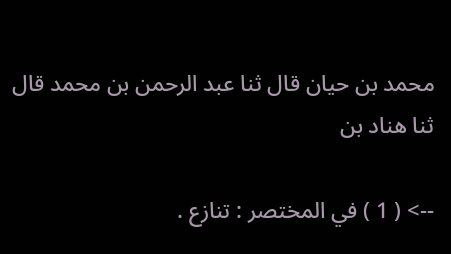محمد بن حيان قال ثنا عبد الرحمن بن محمد قال ثنا هناد بن

--> ( 1 ) في المختصر : تنازع .